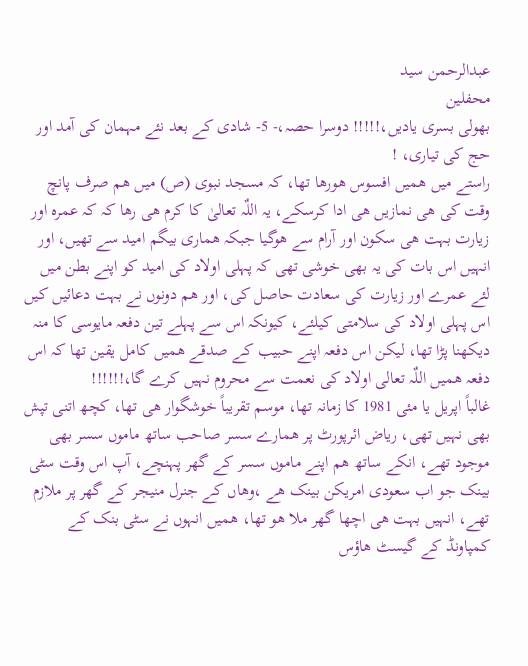عبدالرحمن سید
محفلین
بھولی بسری یادیں،!!!!! دوسرا حصہ،- 5- شادی کے بعد نئے مہمان کی آمد اور حج کی تیاری، !
راستے میں ھمیں افسوس ھورھا تھا، کہ مسجد نبوی (ص) میں ھم صرف پانچ وقت کی ھی نمازیں ھی ادا کرسکے، یہ اللٌہ تعالیٰ کا کرم ھی رھا کہ کہ عمرہ اور زیارت بہت ھی سکون اور آرام سے ھوگیا جبکہ ھماری بیگم امید سے تھیں، اور انہیں اس بات کی یہ بھی خوشی تھی کہ پہلی اولاد کی امید کو اپنے بطن میں لئے عمرے اور زیارت کی سعادت حاصل کی، اور ھم دونوں نے بہت دعائیں کیں اس پہلی اولاد کی سلامتی کیلئے، کیونکہ اس سے پہلے تین دفعہ مایوسی کا منہ دیکھنا پڑا تھا، لیکن اس دفعہ اپنے حبیب کے صدقے ھمیں کامل یقین تھا کہ اس دفعہ ھمیں اللٌہ تعالی اولاد کی نعمت سے محروم نہیں کرے گا،!!!!!!
غالباً اپریل یا مئی 1981 کا زمانہ تھا، موسم تقریباً خوشگوار ھی تھا، کچھ اتنی تپش بھی نہیں تھی، ریاض ائرپورٹ پر ھمارے سسر صاحب ساتھ ماموں سسر بھی موجود تھے، انکے ساتھ ھم اپنے ماموں سسر کے گھر پہنچے، آپ اس وقت سٹی بینک جو اب سعودی امریکن بینک ھے ،وھاں کے جنرل منیجر کے گھر پر ملازم تھے، انہیں بہت ھی اچھا گھر ملا ھو تھا، ھمیں انہوں نے سٹی بنک کے کمپاونڈ کے گیسٹ ھاؤس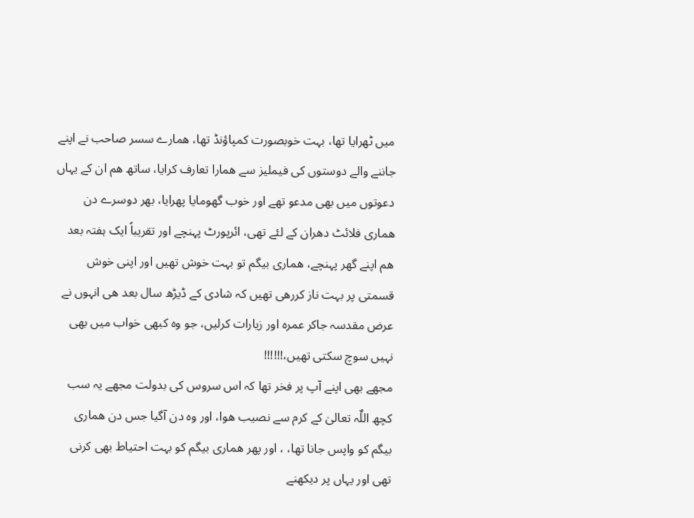میں ٹھرایا تھا، بہت خوبصورت کمپاؤنڈ تھا، ھمارے سسر صاحب نے اپنے جاننے والے دوستوں کی فیملیز سے ھمارا تعارف کرایا، ساتھ ھم ان کے یہاں دعوتوں میں بھی مدعو تھے اور خوب گھومایا پھرایا، بھر دوسرے دن ھماری فلائٹ دھران کے لئے تھی، ائرپورٹ پہنچے اور تقریباً ایک ہفتہ بعد ھم اپنے گھر پہنچے، ھماری بیگم تو بہت خوش تھیں اور اپنی خوش قسمتی پر بہت ناز کررھی تھیں کہ شادی کے ڈیڑھ سال بعد ھی انہوں نے عرض مقدسہ جاکر عمرہ اور زیارات کرلیں، جو وہ کبھی خواب میں بھی نہیں سوچ سکتی تھیں،!!!!!!
مجھے بھی اپنے آپ پر فخر تھا کہ اس سروس کی بدولت مجھے یہ سب کچھ اللٌہ تعالیٰ کے کرم سے نصیب ھوا، اور وہ دن آگیا جس دن ھماری بیگم کو واپس جانا تھا، ، اور پھر ھماری بیگم کو بہت احتیاط بھی کرنی تھی اور یہاں پر دیکھنے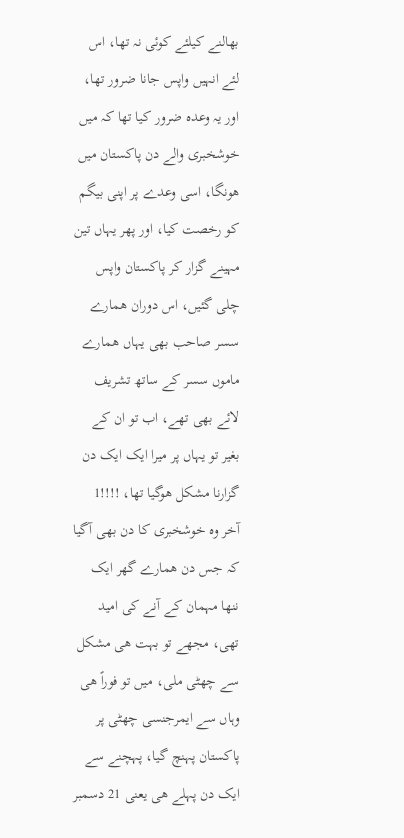بھالنے کیلئے کوئی نہ تھا، اس لئے انہیں واپس جانا ضرور تھا، اور یہ وعدہ ضرور کیا تھا کہ میں خوشخبری والے دن پاکستان میں ھونگا، اسی وعدے پر اپنی بیگم کو رخصت کیا، اور پھر یہاں تین مہینے گزار کر پاکستان واپس چلی گئیں، اس دوران ھمارے سسر صاحب بھی یہاں ھمارے ماموں سسر کے ساتھ تشریف لائے بھی تھے، اب تو ان کے بغیر تو یہاں پر میرا ایک ایک دن گزارنا مشکل ھوگیا تھا، !!!!1
آخر وہ خوشخبری کا دن بھی آگیا کہ جس دن ھمارے گھر ایک ننھا مہمان کے آنے کی امید تھی، مجھے تو بہت ھی مشکل سے چھٹی ملی، میں تو فوراً ھی وہاں سے ایمرجنسی چھٹی پر پاکستان پہنچ گیا، پہچنے سے ایک دن پہلے ھی یعنی 21 دسمبر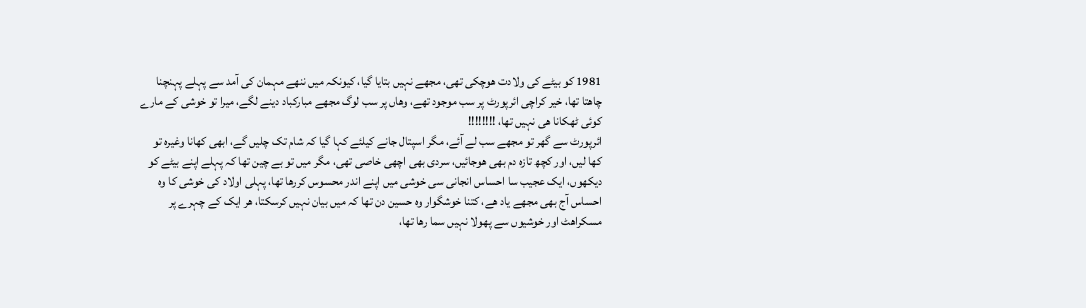1981 کو بیٹے کی ولادت ھوچکی تھی، مجھے نہیں بتایا گیا، کیونکہ میں ننھے مہمان کی آمد سے پہلے پہنچنا چاھتا تھا، خیر کراچی ائرپورٹ پر سب موجود تھے، وھاں پر سب لوگ مجھے مبارکباد دینے لگے، میرا تو خوشی کے مارے کوئی ٹھکانا ھی نہیں تھا، !!!!!!!!
ائرپورٹ سے گھر تو مجھے سب لے آئے، مگر اسپتال جانے کیلئے کہا گیا کہ شام تک چلیں گے، ابھی کھانا وغیرہ تو کھا لیں، اور کچھ تازہ دم بھی ھوجائیں، سردی بھی اچھی خاصی تھی، مگر میں تو بے چین تھا کہ پہلے اپنے بیٹے کو دیکھوں، ایک عجیب سا احساس انجانی سی خوشی میں اپنے اندر محسوس کررھا تھا، پہلی اولاد کی خوشی کا وہ احساس آج بھی مجھے یاد ھے، کتنا خوشگوار وہ حسین دن تھا کہ میں بیان نہیں کرسکتا، ھر ایک کے چہرے پر مسکراھٹ اور خوشیوں سے پھولا نہیں سما رھا تھا،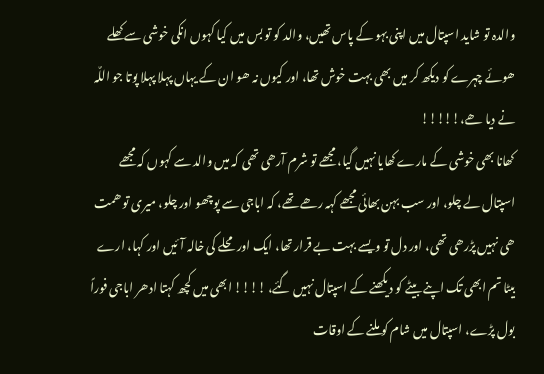والدہ تو شاید اسپتال میں اپنی بہو کے پاس تھیں، والد کو تو بس میں کیا کہوں انکی خوشی سے کھلے ھوئے چہرے کو دیکھ کر میں بھی بہت خوش تھا، اور کیوں نہ ھو ان کے یہاں پہلا پہلا پوتا جو اللٌہ نے دیا ھے،!!!!!
کھانا بھی خوشی کے مارے کھایا نہیں گیا، مجھے تو شرم آرھی تھی کہ میں والد سے کہوں کہ مجھے اسپتال لے چلو، اور سب بہن بھائی مجھے کہہ رھے تھے، کہ اباجی سے پوچھو اور چلو، میری تو ھمت ھی نہیں پڑرھی تھی، اور دل تو ویسے بہت بے قرار تھا، ایک اور محلے کی خالہ آئیں اور کہا، ارے بیٹا تم ابھی تک اپنے بیٹے کو دیکھنے کے اسپتال نہیں گئے، !!!! ابھی میں کچھ کہتا ادھر اباجی فوراً بول پڑے، اسپتال میں شام کو ملنے کے اوقات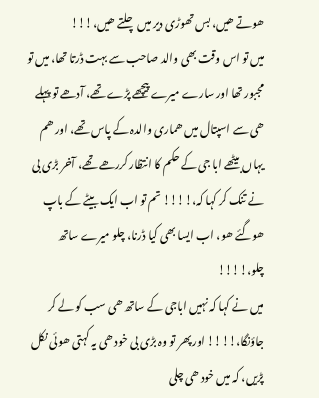ھوتے ھیں، بس تھوڑی دیر میں چلتے ھیں،!!!
میں تو اس وقت بھی والد صاحب سے بہت ڈرتا تھا، میں تو مجبور تھا اور سارے میرے پیچھے پڑے تھے، آدھے تو پہلے ھی سے اسپتال میں ھماری والدہ کے پاس تھے، اور ھم یہاں بیٹھے ابا جی کے حکم کا انتظار کررھے تھے، آخر بڑی بی نے تنک کر کہا کہ،!!!! تم تو اب ایک بیٹے کے باپ ھوگئے ھو، اب ایسا بھی کیا ڈرنا، چلو میرے ساتھ چلو،!!!!
میں نے کہا کہ نہیں اباجی کے ساتھ ھی سب کو لے کر جاؤنگا،!!!! اور پھر تو وہ بڑی بی خود ھی یہ کہتی ھوئی نکل پڑیں، کہ میں خود ھی چلی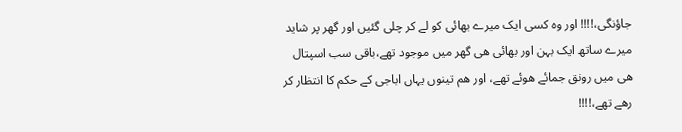جاؤنگی،!!!! اور وہ کسی ایک میرے بھائی کو لے کر چلی گئیں اور گھر پر شاید میرے ساتھ ایک بہن اور بھائی ھی گھر میں موجود تھے،باقی سب اسپتال ھی میں رونق جمائے ھوئے تھے، اور ھم تینوں یہاں اباجی کے حکم کا انتظار کر رھے تھے،!!!!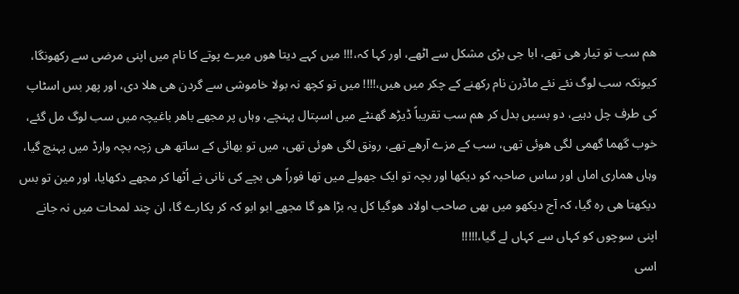ھم سب تو تیار ھی تھے، ابا جی بڑی مشکل سے اٹھے، اور کہا کہ،!!! میں کہے دیتا ھوں میرے پوتے کا نام میں اپنی مرضی سے رکھونگا، کیونکہ سب لوگ نئے نئے ماڈرن نام رکھنے کے چکر میں ھیں،!!!! میں تو کچھ نہ بولا خاموشی سے گردن ھی ھلا دی، اور پھر بس اسٹاپ کی طرف چل دہیے، دو بسیں بدل کر ھم سب تقریباً ڈیڑھ گھنٹے میں اسپتال پہنچے، وہاں پر مجھے باھر باغیچہ میں سب لوگ مل گئے، خوب گھما گھمی لگی ھوئی تھی، سب کے مزے آرھے تھے، رونق لگی ھوئی تھی، میں تو بھائی کے ساتھ ھی زچہ بچہ وارڈ میں پہنچ گیا، وہاں ھماری اماں اور ساس صاحبہ کو دیکھا اور بچہ تو ایک جھولے میں تھا فوراً ھی بچے کی نانی نے اُٹھا کر مجھے دکھایا، اور مین تو بس دیکھتا ھی رہ گیا، کہ آج دیکھو میں بھی صاحب اولاد ھوگیا کل یہ بڑا ھو گا مجھے ابو ابو کہ کر پکارے گا، ان چند لمحات میں نہ جانے اپنی سوچوں کو کہاں سے کہاں لے گیا،!!!!!
اسی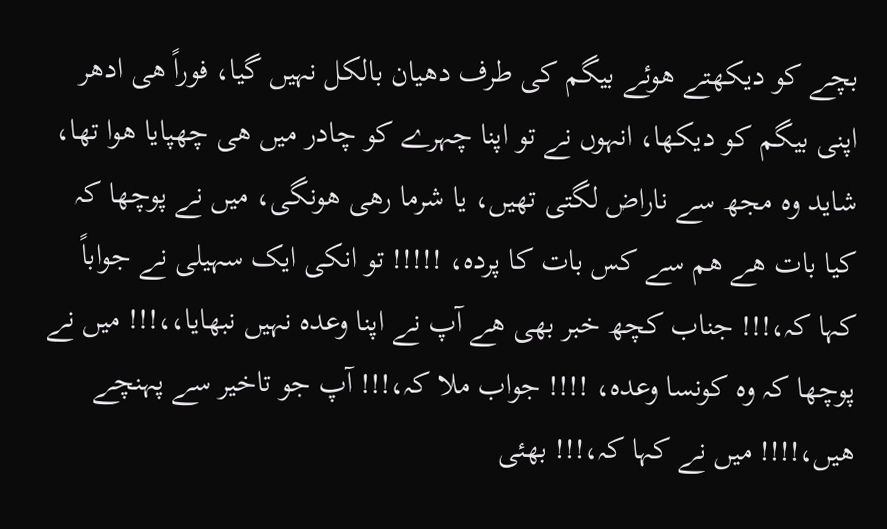بچے کو دیکھتے ھوئے بیگم کی طرف دھیان بالکل نہیں گیا، فوراً ھی ادھر اپنی بیگم کو دیکھا، انہوں نے تو اپنا چہرے کو چادر میں ھی چھپایا ھوا تھا، شاید وہ مجھ سے ناراض لگتی تھیں، یا شرما رھی ھونگی، میں نے پوچھا کہ کیا بات ھے ھم سے کس بات کا پردہ، !!!!! تو انکی ایک سہیلی نے جواباً کہا کہ،!!! جناب کچھ خبر بھی ھے آپ نے اپنا وعدہ نہیں نبھایا،،!!! میں نے پوچھا کہ وہ کونسا وعدہ، !!!! جواب ملا کہ،!!! آپ جو تاخیر سے پہنچے ھیں،!!!! میں نے کہا کہ،!!! بھئی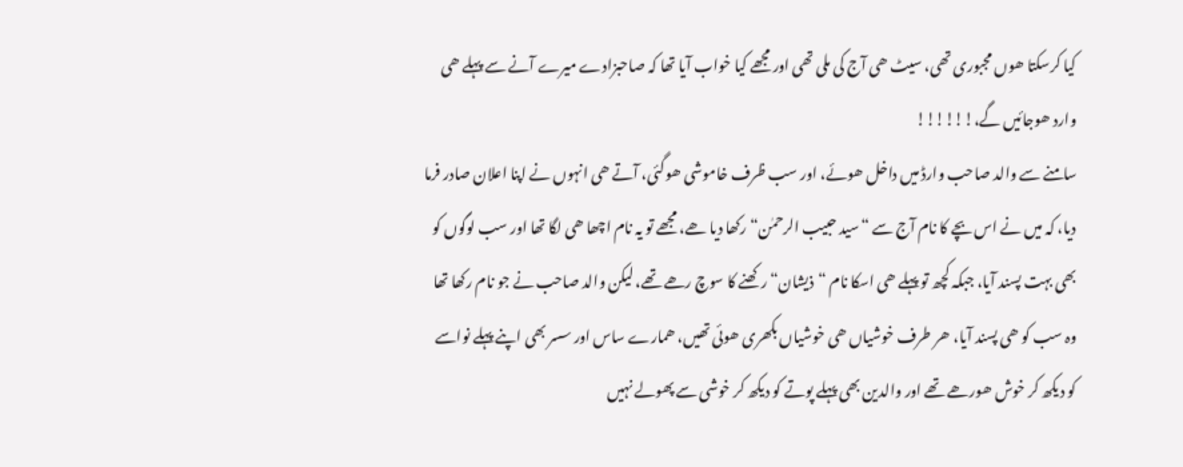کیا کرسکتا ھوں مجبوری تھی، سیٹ ھی آج کی ملی تھی اور مجھے کیا خواب آیا تھا کہ صاحبزادے میرے آنے سے پہلے ھی وارد ھوجائیں گے،!!!!!!
سامنے سے والد صاحب وارڈ میں داخل ھوئے، اور سب ظرف خاموشی ھوگئی، آتے ھی انہوں نے اپنا اعلان صادر فرما دیا، کہ میں نے اس بچے کا نام آج سے “سید حبیب الرحمٰن“ رکھا دیا ھے، مجھے تو یہ نام اچھا ھی لگا تھا اور سب لوگوں کو بھی بہت پسند آیا، جبکہ کچھ تو پہلے ھی اسکا نام “ذیشان“ رکھنے کا سوچ رھے تھے، لیکن والد صاحب نے جو نام رکھا تھا وہ سب کو ھی پسند آیا، ھر طرف خوشیاں ھی خوشیاں بکھری ھوئی تھیں، ھمارے ساس اور سسر بھی اپنے پہلے نواسے کو دیکھ کر خوش ھورھے تھے اور والدین بھی پہلے پوتے کو دیکھ کر خوشی سے پھولے نہیں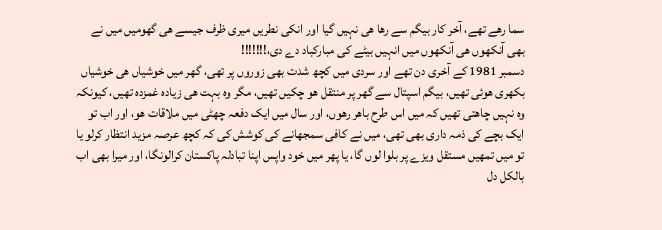سما رھے تھے، آخر کار بیگم سے رھا ھی نہیں گیا اور انکی نطریں میری ظرف جیسے ھی گھومیں میں نے بھی آنکھوں ھی آنکھوں میں انہیں بیٹے کی مبارکباد دے دی،!!!!!!!
دسمبر 1981 کے آخری دن تھے اور سردی میں کچھ شدت بھی زوروں پر تھی، گھر میں خوشیاں ھی خوشیاں بکھری ھوئی تھیں، بیگم اسپتال سے گھر پر منتقل ھو چکیں تھیں، مگر وہ بہت ھی زیادہ غمزدہ تھیں، کیونکہ وہ نہیں چاھتی تھیں کہ میں اس طرح باھر رھوں، اور سال میں ایک دفعہ چھٹی میں ملاقات ھو، اور اب تو ایک بچے کی ذمہ داری بھی تھی، میں نے کافی سمجھانے کی کوشش کی کہ کچھ عرصہ مزید انتظار کرلو یا تو میں تمھیں مستقل ویزے پر بلوا لوں گا، یا پھر میں خود واپس اپنا تبادلہ پاکستان کرالونگا، اور میرا بھی اب بالکل دل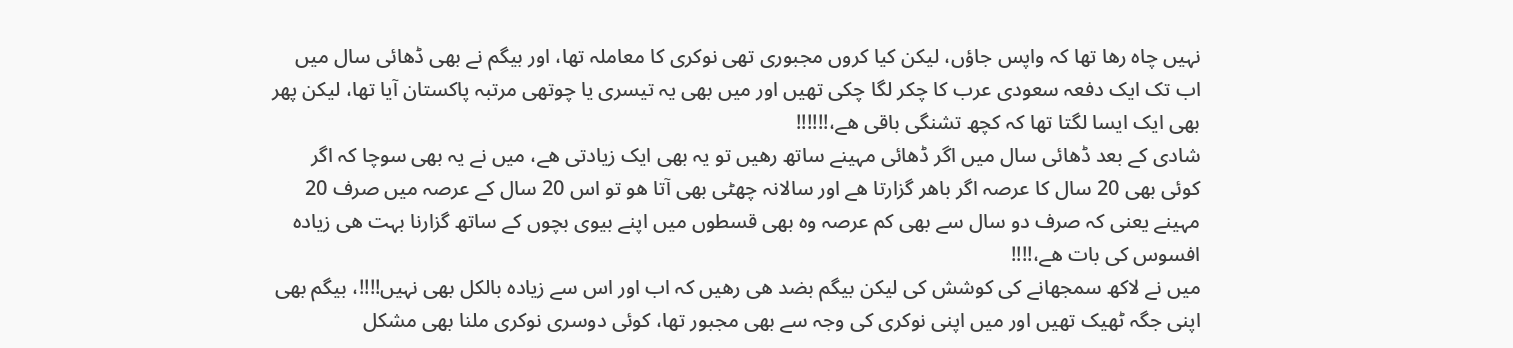نہیں چاہ رھا تھا کہ واپس جاؤں، لیکن کیا کروں مجبوری تھی نوکری کا معاملہ تھا، اور بیگم نے بھی ڈھائی سال میں اب تک ایک دفعہ سعودی عرب کا چکر لگا چکی تھیں اور میں بھی یہ تیسری یا چوتھی مرتبہ پاکستان آیا تھا، لیکن پھر بھی ایک ایسا لگتا تھا کہ کچھ تشنگی باقی ھے،!!!!!!
شادی کے بعد ڈھائی سال میں اگر ڈھائی مہینے ساتھ رھیں تو یہ بھی ایک زیادتی ھے، میں نے یہ بھی سوچا کہ اگر کوئی بھی 20 سال کا عرصہ اگر باھر گزارتا ھے اور سالانہ چھٹی بھی آتا ھو تو اس 20 سال کے عرصہ میں صرف 20 مہینے یعنی کہ صرف دو سال سے بھی کم عرصہ وہ بھی قسطوں میں اپنے بیوی بچوں کے ساتھ گزارنا بہت ھی زیادہ افسوس کی بات ھے،!!!!
میں نے لاکھ سمجھانے کی کوشش کی لیکن بیگم بضد ھی رھیں کہ اب اور اس سے زیادہ بالکل بھی نہیں!!!!، بیگم بھی اپنی جگہ ٹھیک تھیں اور میں اپنی نوکری کی وجہ سے بھی مجبور تھا، کوئی دوسری نوکری ملنا بھی مشکل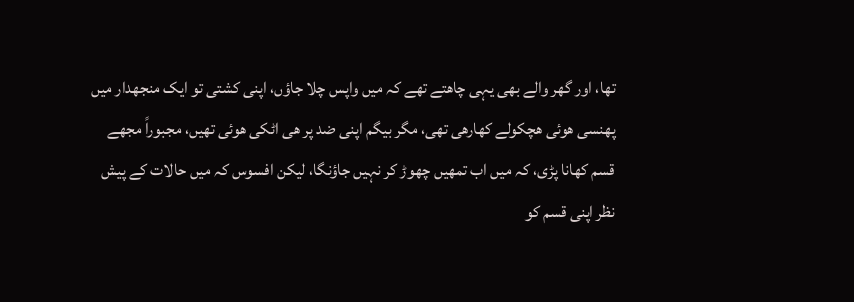تھا، اور گھر والے بھی یہی چاھتے تھے کہ میں واپس چلا جاؤں، اپنی کشتی تو ایک منجھدار میں پھنسی ھوئی ھچکولے کھارھی تھی، مگر بیگم اپنی ضد پر ھی اٹکی ھوئی تھیں، مجبوراً مجھے قسم کھانا پڑی، کہ میں اب تمھیں چھوڑ کر نہیں جاؤنگا، لیکن افسوس کہ میں حالات کے پیش نظر اپنی قسم کو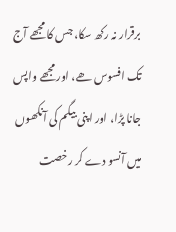برقرار نہ رکھ سکا، جس کا مجھے آج تک افسوس ھے، اور مجھے واپس جانا پڑا، اور اپنی بیگم کی آنکھوں میں آنسو دے کر رخصت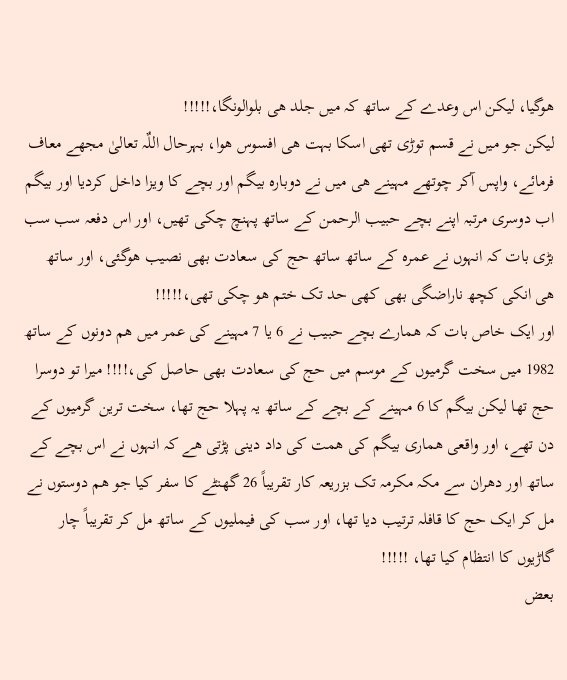ھوگیا، لیکن اس وعدے کے ساتھ کہ میں جلد ھی بلوالونگا،!!!!!
لیکن جو میں نے قسم توڑی تھی اسکا بہت ھی افسوس ھوا، بہرحال اللٌہ تعالیٰ مجھے معاف فرمائے، واپس آکر چوتھے مہینے ھی میں نے دوبارہ بیگم اور بچے کا ویزا داخل کردیا اور بیگم اب دوسری مرتبہ اپنے بچے حبیب الرحمن کے ساتھ پہنچ چکی تھیں، اور اس دفعہ سب سب بڑی بات کہ انہوں نے عمرہ کے ساتھ ساتھ حج کی سعادت بھی نصیب ھوگئی، اور ساتھ ھی انکی کچھ ناراضگی بھی کھی حد تک ختم ھو چکی تھی،!!!!!
اور ایک خاص بات کہ ھمارے بچے حبیب نے 6 یا 7 مہینے کی عمر میں ھم دونوں کے ساتھ 1982 میں سخت گرمیوں کے موسم میں حج کی سعادت بھی حاصل کی،!!!! میرا تو دوسرا حج تھا لیکن بیگم کا 6 مہینے کے بچے کے ساتھ یہ پہلا حج تھا، سخت ترین گرمیوں کے دن تھے، اور واقعی ھماری بیگم کی ھمت کی داد دینی پڑتی ھے کہ انہوں نے اس بچے کے ساتھ اور دھران سے مکہ مکرمہ تک بزریعہ کار تقریباً 26 گھنٹے کا سفر کیا جو ھم دوستوں نے مل کر ایک حج کا قافلہ ترتیب دیا تھا، اور سب کی فیملیوں کے ساتھ مل کر تقریباً چار گاڑیوں کا انتظام کیا تھا، !!!!!
بعض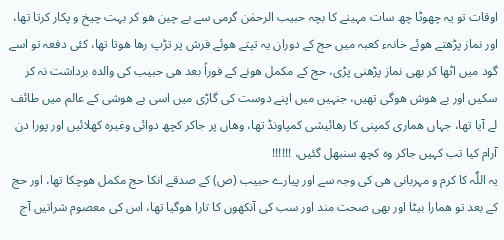اوقات تو یہ چھوٹا چھ سات مہینے کا بچہ حبیب الرحمٰن گرمی سے بے چین ھو کر بہت چیخ و پکار کرتا تھا، اور نماز پڑھتے ھوئے خانہء کعبہ میں حج کے دوران یہ تپتے ھوئے فرش پر تڑپ رھا ھوتا تھا، کئی دفعہ تو اسے گود میں اٹھا کر بھی نماز پڑھنی پڑی، حج کے مکمل ھونے کے فوراً بعد ھی حبیب کی والدہ برداشت نہ کر سکیں اور بے ھوش ھوگی تھیں، جنہیں میں اپنے دوست کی گاڑی میں اسی بے ھوشی کے عالم میں طائف لے آیا تھا، جہاں ھماری کمپنی کا رھائیشی کمپاونڈ تھا، وھاں پر جاکر کچھ دوائی وغیرہ کھلائیں اور پورا دن آرام کیا تب کہیں جاکر وہ کچھ سنبھل گئیں، !!!!!!
یہ اللٌہ کا کرم و مہربانی ھی کی وجہ سے اور پیارے حبیب (ص) کے صدقے انکا حج مکمل ھوچکا تھا، اور حج کے بعد تو ھمارا بیٹا اور بھی صحت مند اور سب کی آنکھوں کا تارا ھوگیا تھا، اس کی معصوم شراتیں آج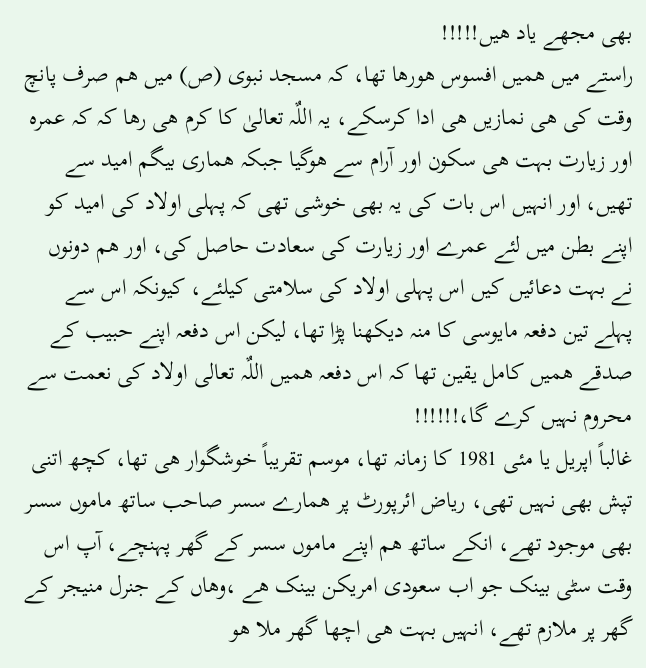بھی مجھے یاد ھیں!!!!!
راستے میں ھمیں افسوس ھورھا تھا، کہ مسجد نبوی (ص) میں ھم صرف پانچ وقت کی ھی نمازیں ھی ادا کرسکے، یہ اللٌہ تعالیٰ کا کرم ھی رھا کہ کہ عمرہ اور زیارت بہت ھی سکون اور آرام سے ھوگیا جبکہ ھماری بیگم امید سے تھیں، اور انہیں اس بات کی یہ بھی خوشی تھی کہ پہلی اولاد کی امید کو اپنے بطن میں لئے عمرے اور زیارت کی سعادت حاصل کی، اور ھم دونوں نے بہت دعائیں کیں اس پہلی اولاد کی سلامتی کیلئے، کیونکہ اس سے پہلے تین دفعہ مایوسی کا منہ دیکھنا پڑا تھا، لیکن اس دفعہ اپنے حبیب کے صدقے ھمیں کامل یقین تھا کہ اس دفعہ ھمیں اللٌہ تعالی اولاد کی نعمت سے محروم نہیں کرے گا،!!!!!!
غالباً اپریل یا مئی 1981 کا زمانہ تھا، موسم تقریباً خوشگوار ھی تھا، کچھ اتنی تپش بھی نہیں تھی، ریاض ائرپورٹ پر ھمارے سسر صاحب ساتھ ماموں سسر بھی موجود تھے، انکے ساتھ ھم اپنے ماموں سسر کے گھر پہنچے، آپ اس وقت سٹی بینک جو اب سعودی امریکن بینک ھے ،وھاں کے جنرل منیجر کے گھر پر ملازم تھے، انہیں بہت ھی اچھا گھر ملا ھو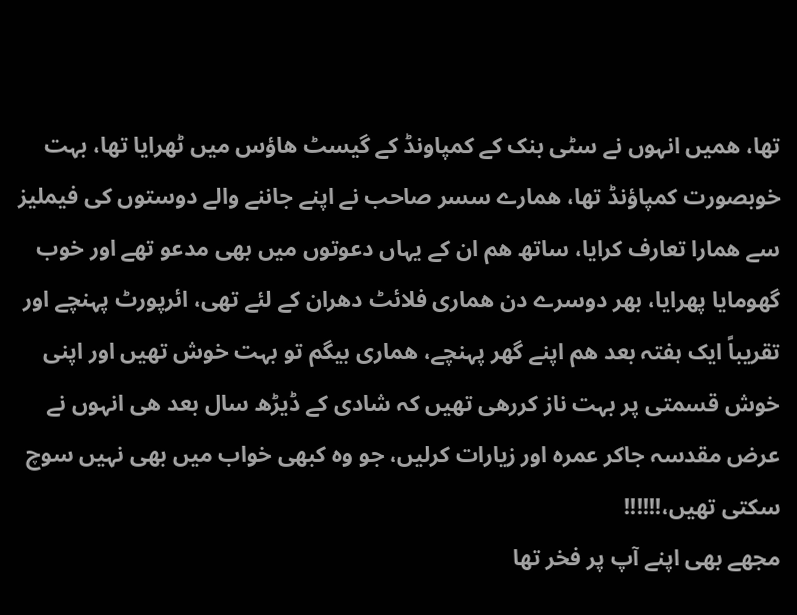تھا، ھمیں انہوں نے سٹی بنک کے کمپاونڈ کے گیسٹ ھاؤس میں ٹھرایا تھا، بہت خوبصورت کمپاؤنڈ تھا، ھمارے سسر صاحب نے اپنے جاننے والے دوستوں کی فیملیز سے ھمارا تعارف کرایا، ساتھ ھم ان کے یہاں دعوتوں میں بھی مدعو تھے اور خوب گھومایا پھرایا، بھر دوسرے دن ھماری فلائٹ دھران کے لئے تھی، ائرپورٹ پہنچے اور تقریباً ایک ہفتہ بعد ھم اپنے گھر پہنچے، ھماری بیگم تو بہت خوش تھیں اور اپنی خوش قسمتی پر بہت ناز کررھی تھیں کہ شادی کے ڈیڑھ سال بعد ھی انہوں نے عرض مقدسہ جاکر عمرہ اور زیارات کرلیں، جو وہ کبھی خواب میں بھی نہیں سوچ سکتی تھیں،!!!!!!
مجھے بھی اپنے آپ پر فخر تھا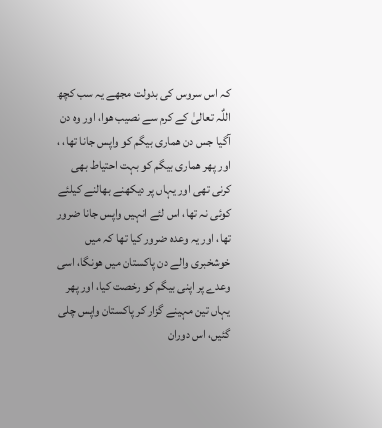کہ اس سروس کی بدولت مجھے یہ سب کچھ اللٌہ تعالیٰ کے کرم سے نصیب ھوا، اور وہ دن آگیا جس دن ھماری بیگم کو واپس جانا تھا، ، اور پھر ھماری بیگم کو بہت احتیاط بھی کرنی تھی اور یہاں پر دیکھنے بھالنے کیلئے کوئی نہ تھا، اس لئے انہیں واپس جانا ضرور تھا، اور یہ وعدہ ضرور کیا تھا کہ میں خوشخبری والے دن پاکستان میں ھونگا، اسی وعدے پر اپنی بیگم کو رخصت کیا، اور پھر یہاں تین مہینے گزار کر پاکستان واپس چلی گئیں، اس دوران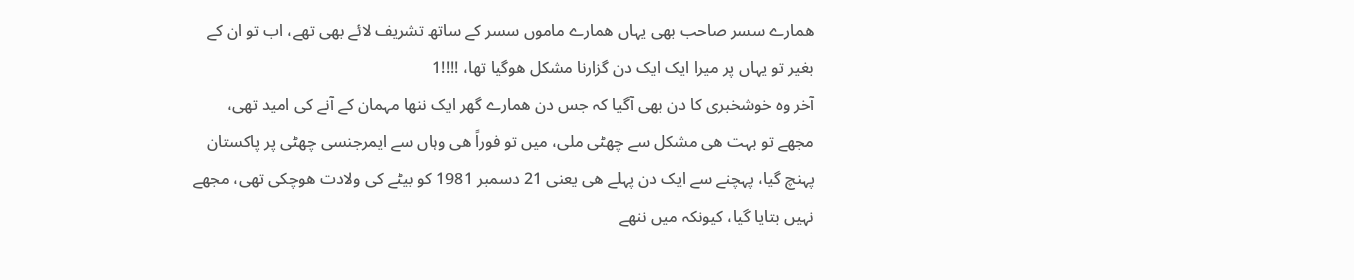ھمارے سسر صاحب بھی یہاں ھمارے ماموں سسر کے ساتھ تشریف لائے بھی تھے، اب تو ان کے بغیر تو یہاں پر میرا ایک ایک دن گزارنا مشکل ھوگیا تھا، !!!!1
آخر وہ خوشخبری کا دن بھی آگیا کہ جس دن ھمارے گھر ایک ننھا مہمان کے آنے کی امید تھی، مجھے تو بہت ھی مشکل سے چھٹی ملی، میں تو فوراً ھی وہاں سے ایمرجنسی چھٹی پر پاکستان پہنچ گیا، پہچنے سے ایک دن پہلے ھی یعنی 21 دسمبر 1981 کو بیٹے کی ولادت ھوچکی تھی، مجھے نہیں بتایا گیا، کیونکہ میں ننھے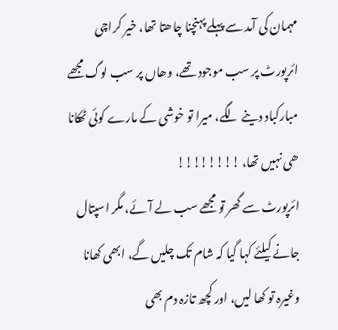مہمان کی آمد سے پہلے پہنچنا چاھتا تھا، خیر کراچی ائرپورٹ پر سب موجود تھے، وھاں پر سب لوگ مجھے مبارکباد دینے لگے، میرا تو خوشی کے مارے کوئی ٹھکانا ھی نہیں تھا، !!!!!!!!
ائرپورٹ سے گھر تو مجھے سب لے آئے، مگر اسپتال جانے کیلئے کہا گیا کہ شام تک چلیں گے، ابھی کھانا وغیرہ تو کھا لیں، اور کچھ تازہ دم بھی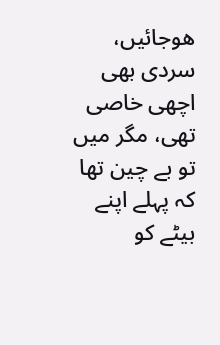ھوجائیں، سردی بھی اچھی خاصی تھی، مگر میں تو بے چین تھا کہ پہلے اپنے بیٹے کو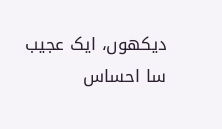دیکھوں، ایک عجیب سا احساس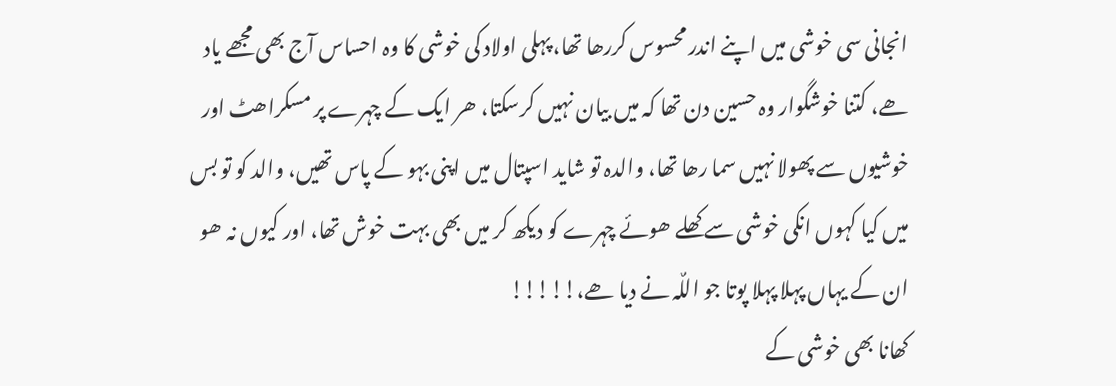انجانی سی خوشی میں اپنے اندر محسوس کررھا تھا، پہلی اولاد کی خوشی کا وہ احساس آج بھی مجھے یاد ھے، کتنا خوشگوار وہ حسین دن تھا کہ میں بیان نہیں کرسکتا، ھر ایک کے چہرے پر مسکراھٹ اور خوشیوں سے پھولا نہیں سما رھا تھا، والدہ تو شاید اسپتال میں اپنی بہو کے پاس تھیں، والد کو تو بس میں کیا کہوں انکی خوشی سے کھلے ھوئے چہرے کو دیکھ کر میں بھی بہت خوش تھا، اور کیوں نہ ھو ان کے یہاں پہلا پہلا پوتا جو اللٌہ نے دیا ھے،!!!!!
کھانا بھی خوشی کے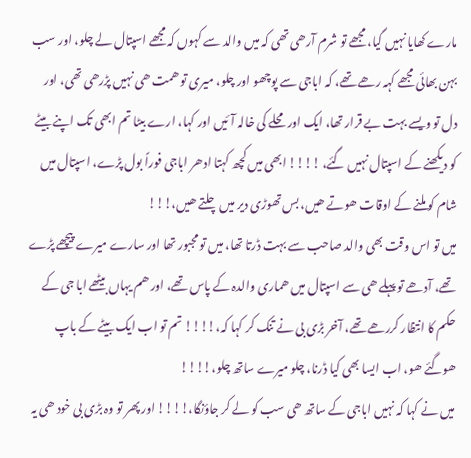مارے کھایا نہیں گیا، مجھے تو شرم آرھی تھی کہ میں والد سے کہوں کہ مجھے اسپتال لے چلو، اور سب بہن بھائی مجھے کہہ رھے تھے، کہ اباجی سے پوچھو اور چلو، میری تو ھمت ھی نہیں پڑرھی تھی، اور دل تو ویسے بہت بے قرار تھا، ایک اور محلے کی خالہ آئیں اور کہا، ارے بیٹا تم ابھی تک اپنے بیٹے کو دیکھنے کے اسپتال نہیں گئے، !!!! ابھی میں کچھ کہتا ادھر اباجی فوراً بول پڑے، اسپتال میں شام کو ملنے کے اوقات ھوتے ھیں، بس تھوڑی دیر میں چلتے ھیں،!!!
میں تو اس وقت بھی والد صاحب سے بہت ڈرتا تھا، میں تو مجبور تھا اور سارے میرے پیچھے پڑے تھے، آدھے تو پہلے ھی سے اسپتال میں ھماری والدہ کے پاس تھے، اور ھم یہاں بیٹھے ابا جی کے حکم کا انتظار کررھے تھے، آخر بڑی بی نے تنک کر کہا کہ،!!!! تم تو اب ایک بیٹے کے باپ ھوگئے ھو، اب ایسا بھی کیا ڈرنا، چلو میرے ساتھ چلو،!!!!
میں نے کہا کہ نہیں اباجی کے ساتھ ھی سب کو لے کر جاؤنگا،!!!! اور پھر تو وہ بڑی بی خود ھی یہ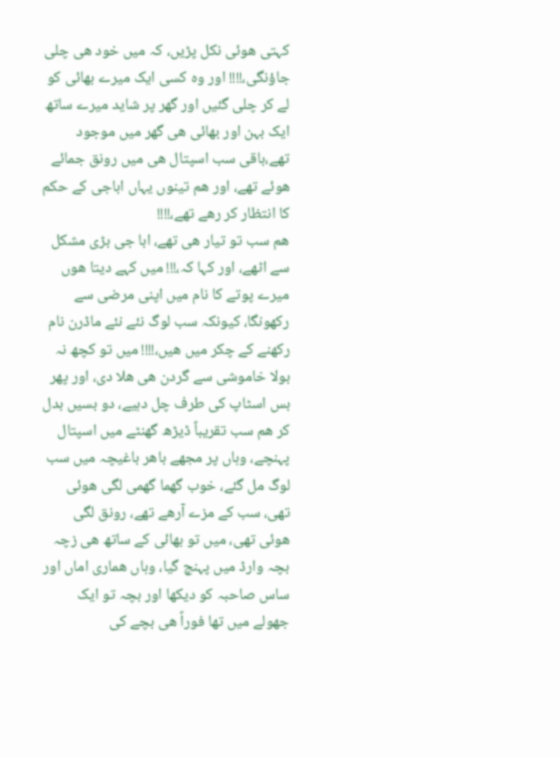کہتی ھوئی نکل پڑیں، کہ میں خود ھی چلی جاؤنگی،!!!! اور وہ کسی ایک میرے بھائی کو لے کر چلی گئیں اور گھر پر شاید میرے ساتھ ایک بہن اور بھائی ھی گھر میں موجود تھے،باقی سب اسپتال ھی میں رونق جمائے ھوئے تھے، اور ھم تینوں یہاں اباجی کے حکم کا انتظار کر رھے تھے،!!!!
ھم سب تو تیار ھی تھے، ابا جی بڑی مشکل سے اٹھے، اور کہا کہ،!!! میں کہے دیتا ھوں میرے پوتے کا نام میں اپنی مرضی سے رکھونگا، کیونکہ سب لوگ نئے نئے ماڈرن نام رکھنے کے چکر میں ھیں،!!!! میں تو کچھ نہ بولا خاموشی سے گردن ھی ھلا دی، اور پھر بس اسٹاپ کی طرف چل دہیے، دو بسیں بدل کر ھم سب تقریباً ڈیڑھ گھنٹے میں اسپتال پہنچے، وہاں پر مجھے باھر باغیچہ میں سب لوگ مل گئے، خوب گھما گھمی لگی ھوئی تھی، سب کے مزے آرھے تھے، رونق لگی ھوئی تھی، میں تو بھائی کے ساتھ ھی زچہ بچہ وارڈ میں پہنچ گیا، وہاں ھماری اماں اور ساس صاحبہ کو دیکھا اور بچہ تو ایک جھولے میں تھا فوراً ھی بچے کی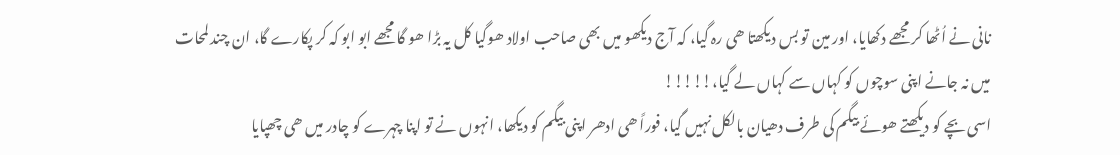نانی نے اُٹھا کر مجھے دکھایا، اور مین تو بس دیکھتا ھی رہ گیا، کہ آج دیکھو میں بھی صاحب اولاد ھوگیا کل یہ بڑا ھو گا مجھے ابو ابو کہ کر پکارے گا، ان چند لمحات میں نہ جانے اپنی سوچوں کو کہاں سے کہاں لے گیا،!!!!!
اسی بچے کو دیکھتے ھوئے بیگم کی طرف دھیان بالکل نہیں گیا، فوراً ھی ادھر اپنی بیگم کو دیکھا، انہوں نے تو اپنا چہرے کو چادر میں ھی چھپایا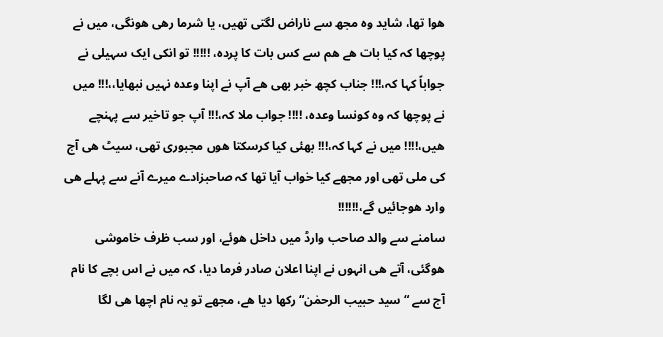ھوا تھا، شاید وہ مجھ سے ناراض لگتی تھیں، یا شرما رھی ھونگی، میں نے پوچھا کہ کیا بات ھے ھم سے کس بات کا پردہ، !!!!! تو انکی ایک سہیلی نے جواباً کہا کہ،!!! جناب کچھ خبر بھی ھے آپ نے اپنا وعدہ نہیں نبھایا،،!!! میں نے پوچھا کہ وہ کونسا وعدہ، !!!! جواب ملا کہ،!!! آپ جو تاخیر سے پہنچے ھیں،!!!! میں نے کہا کہ،!!! بھئی کیا کرسکتا ھوں مجبوری تھی، سیٹ ھی آج کی ملی تھی اور مجھے کیا خواب آیا تھا کہ صاحبزادے میرے آنے سے پہلے ھی وارد ھوجائیں گے،!!!!!!
سامنے سے والد صاحب وارڈ میں داخل ھوئے، اور سب ظرف خاموشی ھوگئی، آتے ھی انہوں نے اپنا اعلان صادر فرما دیا، کہ میں نے اس بچے کا نام آج سے “سید حبیب الرحمٰن“ رکھا دیا ھے، مجھے تو یہ نام اچھا ھی لگا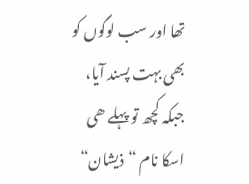تھا اور سب لوگوں کو بھی بہت پسند آیا، جبکہ کچھ تو پہلے ھی اسکا نام “ذیشان“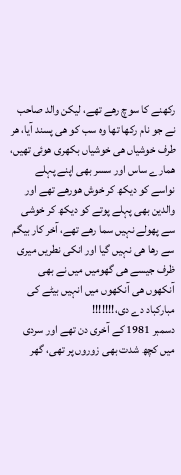رکھنے کا سوچ رھے تھے، لیکن والد صاحب نے جو نام رکھا تھا وہ سب کو ھی پسند آیا، ھر طرف خوشیاں ھی خوشیاں بکھری ھوئی تھیں، ھمارے ساس اور سسر بھی اپنے پہلے نواسے کو دیکھ کر خوش ھورھے تھے اور والدین بھی پہلے پوتے کو دیکھ کر خوشی سے پھولے نہیں سما رھے تھے، آخر کار بیگم سے رھا ھی نہیں گیا اور انکی نطریں میری ظرف جیسے ھی گھومیں میں نے بھی آنکھوں ھی آنکھوں میں انہیں بیٹے کی مبارکباد دے دی،!!!!!!!
دسمبر 1981 کے آخری دن تھے اور سردی میں کچھ شدت بھی زوروں پر تھی، گھر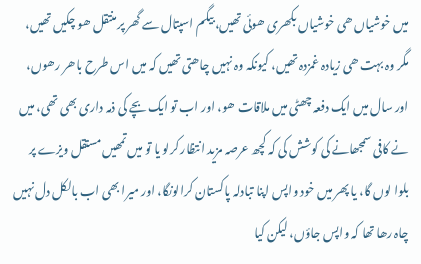میں خوشیاں ھی خوشیاں بکھری ھوئی تھیں، بیگم اسپتال سے گھر پر منتقل ھو چکیں تھیں، مگر وہ بہت ھی زیادہ غمزدہ تھیں، کیونکہ وہ نہیں چاھتی تھیں کہ میں اس طرح باھر رھوں، اور سال میں ایک دفعہ چھٹی میں ملاقات ھو، اور اب تو ایک بچے کی ذمہ داری بھی تھی، میں نے کافی سمجھانے کی کوشش کی کہ کچھ عرصہ مزید انتظار کرلو یا تو میں تمھیں مستقل ویزے پر بلوا لوں گا، یا پھر میں خود واپس اپنا تبادلہ پاکستان کرالونگا، اور میرا بھی اب بالکل دل نہیں چاہ رھا تھا کہ واپس جاؤں، لیکن کیا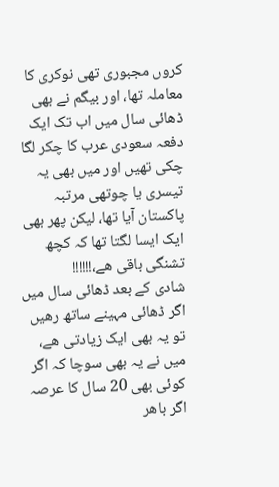کروں مجبوری تھی نوکری کا معاملہ تھا، اور بیگم نے بھی ڈھائی سال میں اب تک ایک دفعہ سعودی عرب کا چکر لگا چکی تھیں اور میں بھی یہ تیسری یا چوتھی مرتبہ پاکستان آیا تھا، لیکن پھر بھی ایک ایسا لگتا تھا کہ کچھ تشنگی باقی ھے،!!!!!!
شادی کے بعد ڈھائی سال میں اگر ڈھائی مہینے ساتھ رھیں تو یہ بھی ایک زیادتی ھے، میں نے یہ بھی سوچا کہ اگر کوئی بھی 20 سال کا عرصہ اگر باھر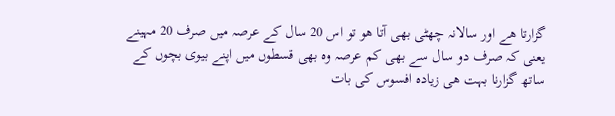گزارتا ھے اور سالانہ چھٹی بھی آتا ھو تو اس 20 سال کے عرصہ میں صرف 20 مہینے یعنی کہ صرف دو سال سے بھی کم عرصہ وہ بھی قسطوں میں اپنے بیوی بچوں کے ساتھ گزارنا بہت ھی زیادہ افسوس کی بات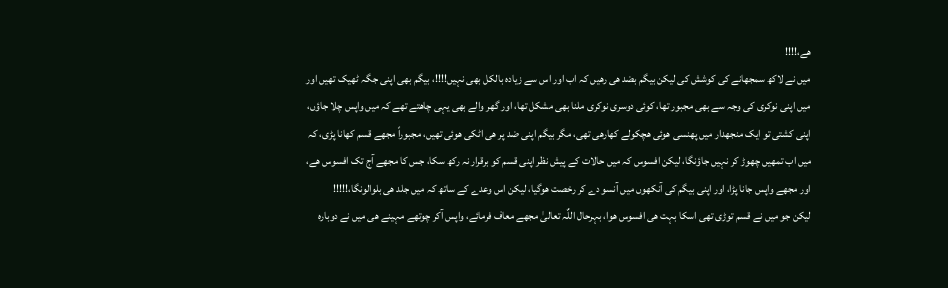ھے،!!!!
میں نے لاکھ سمجھانے کی کوشش کی لیکن بیگم بضد ھی رھیں کہ اب اور اس سے زیادہ بالکل بھی نہیں!!!!، بیگم بھی اپنی جگہ ٹھیک تھیں اور میں اپنی نوکری کی وجہ سے بھی مجبور تھا، کوئی دوسری نوکری ملنا بھی مشکل تھا، اور گھر والے بھی یہی چاھتے تھے کہ میں واپس چلا جاؤں، اپنی کشتی تو ایک منجھدار میں پھنسی ھوئی ھچکولے کھارھی تھی، مگر بیگم اپنی ضد پر ھی اٹکی ھوئی تھیں، مجبوراً مجھے قسم کھانا پڑی، کہ میں اب تمھیں چھوڑ کر نہیں جاؤنگا، لیکن افسوس کہ میں حالات کے پیش نظر اپنی قسم کو برقرار نہ رکھ سکا، جس کا مجھے آج تک افسوس ھے، اور مجھے واپس جانا پڑا، اور اپنی بیگم کی آنکھوں میں آنسو دے کر رخصت ھوگیا، لیکن اس وعدے کے ساتھ کہ میں جلد ھی بلوالونگا،!!!!!
لیکن جو میں نے قسم توڑی تھی اسکا بہت ھی افسوس ھوا، بہرحال اللٌہ تعالیٰ مجھے معاف فرمائے، واپس آکر چوتھے مہینے ھی میں نے دوبارہ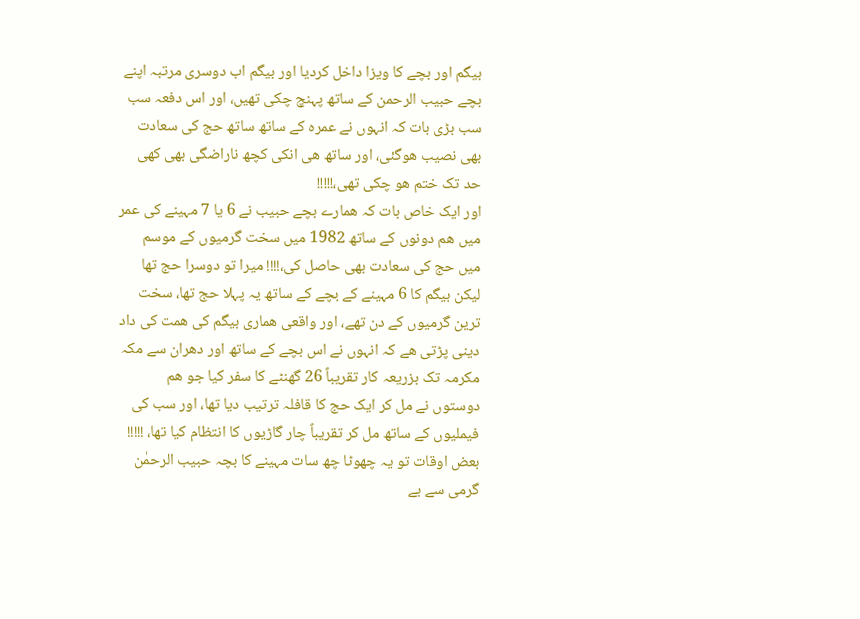بیگم اور بچے کا ویزا داخل کردیا اور بیگم اب دوسری مرتبہ اپنے بچے حبیب الرحمن کے ساتھ پہنچ چکی تھیں، اور اس دفعہ سب سب بڑی بات کہ انہوں نے عمرہ کے ساتھ ساتھ حج کی سعادت بھی نصیب ھوگئی، اور ساتھ ھی انکی کچھ ناراضگی بھی کھی حد تک ختم ھو چکی تھی،!!!!!
اور ایک خاص بات کہ ھمارے بچے حبیب نے 6 یا 7 مہینے کی عمر میں ھم دونوں کے ساتھ 1982 میں سخت گرمیوں کے موسم میں حج کی سعادت بھی حاصل کی،!!!! میرا تو دوسرا حج تھا لیکن بیگم کا 6 مہینے کے بچے کے ساتھ یہ پہلا حج تھا، سخت ترین گرمیوں کے دن تھے، اور واقعی ھماری بیگم کی ھمت کی داد دینی پڑتی ھے کہ انہوں نے اس بچے کے ساتھ اور دھران سے مکہ مکرمہ تک بزریعہ کار تقریباً 26 گھنٹے کا سفر کیا جو ھم دوستوں نے مل کر ایک حج کا قافلہ ترتیب دیا تھا، اور سب کی فیملیوں کے ساتھ مل کر تقریباً چار گاڑیوں کا انتظام کیا تھا، !!!!!
بعض اوقات تو یہ چھوٹا چھ سات مہینے کا بچہ حبیب الرحمٰن گرمی سے بے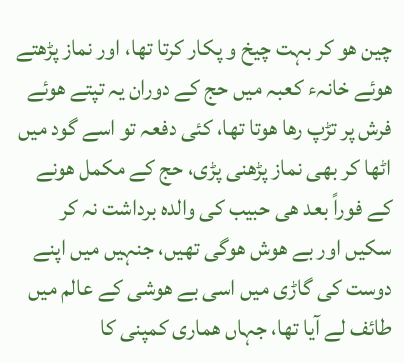چین ھو کر بہت چیخ و پکار کرتا تھا، اور نماز پڑھتے ھوئے خانہء کعبہ میں حج کے دوران یہ تپتے ھوئے فرش پر تڑپ رھا ھوتا تھا، کئی دفعہ تو اسے گود میں اٹھا کر بھی نماز پڑھنی پڑی، حج کے مکمل ھونے کے فوراً بعد ھی حبیب کی والدہ برداشت نہ کر سکیں اور بے ھوش ھوگی تھیں، جنہیں میں اپنے دوست کی گاڑی میں اسی بے ھوشی کے عالم میں طائف لے آیا تھا، جہاں ھماری کمپنی کا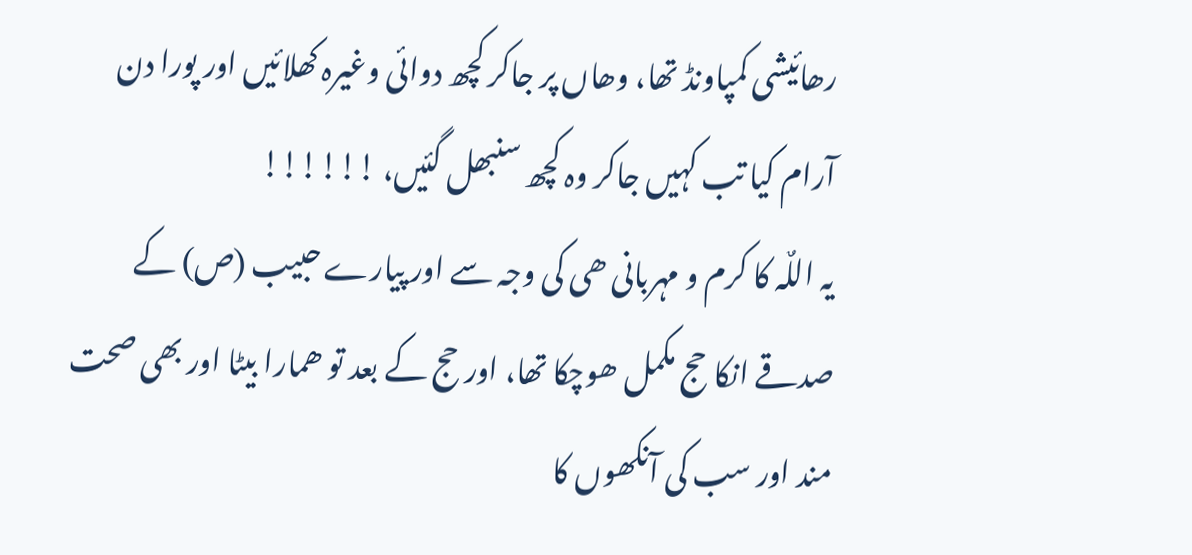رھائیشی کمپاونڈ تھا، وھاں پر جاکر کچھ دوائی وغیرہ کھلائیں اور پورا دن آرام کیا تب کہیں جاکر وہ کچھ سنبھل گئیں، !!!!!!
یہ اللٌہ کا کرم و مہربانی ھی کی وجہ سے اور پیارے حبیب (ص) کے صدقے انکا حج مکمل ھوچکا تھا، اور حج کے بعد تو ھمارا بیٹا اور بھی صحت مند اور سب کی آنکھوں کا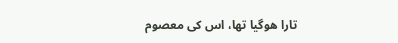تارا ھوگیا تھا، اس کی معصوم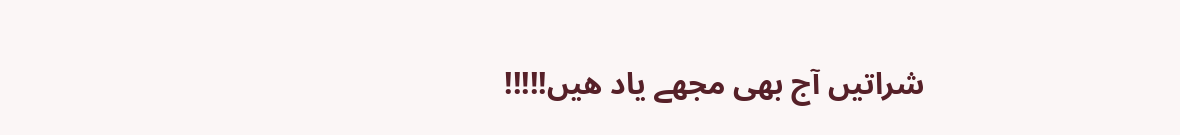شراتیں آج بھی مجھے یاد ھیں!!!!!